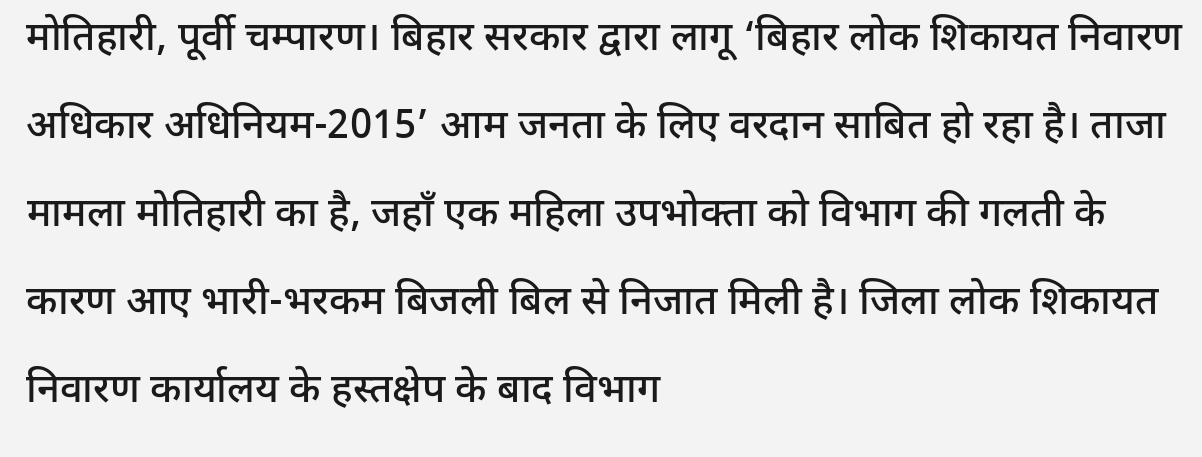मोतिहारी, पूर्वी चम्पारण। बिहार सरकार द्वारा लागू ‘बिहार लोक शिकायत निवारण अधिकार अधिनियम-2015’ आम जनता के लिए वरदान साबित हो रहा है। ताजा मामला मोतिहारी का है, जहाँ एक महिला उपभोक्ता को विभाग की गलती के कारण आए भारी-भरकम बिजली बिल से निजात मिली है। जिला लोक शिकायत निवारण कार्यालय के हस्तक्षेप के बाद विभाग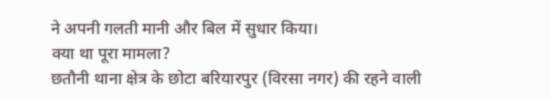ने अपनी गलती मानी और बिल में सुधार किया।
क्या था पूरा मामला?
छतौनी थाना क्षेत्र के छोटा बरियारपुर (विरसा नगर) की रहने वाली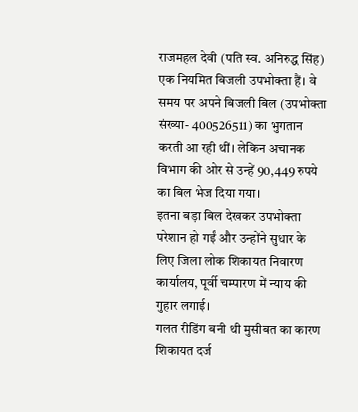राजमहल देवी (पति स्व. अनिरुद्ध सिंह) एक नियमित बिजली उपभोक्ता हैं। वे समय पर अपने बिजली बिल (उपभोक्ता संख्या- 400526511) का भुगतान करती आ रही थीं। लेकिन अचानक विभाग की ओर से उन्हें 90,449 रुपये का बिल भेज दिया गया।
इतना बड़ा बिल देखकर उपभोक्ता परेशान हो गईं और उन्होंने सुधार के लिए जिला लोक शिकायत निवारण कार्यालय, पूर्वी चम्पारण में न्याय की गुहार लगाई।
गलत रीडिंग बनी थी मुसीबत का कारण
शिकायत दर्ज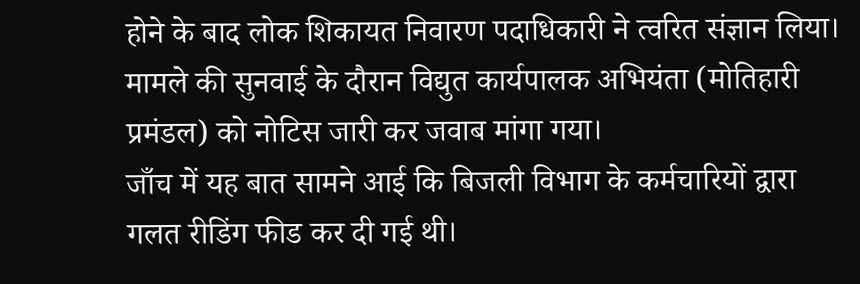होने के बाद लोक शिकायत निवारण पदाधिकारी ने त्वरित संज्ञान लिया। मामले की सुनवाई के दौरान विद्युत कार्यपालक अभियंता (मोतिहारी प्रमंडल) को नोटिस जारी कर जवाब मांगा गया।
जाँच में यह बात सामने आई कि बिजली विभाग के कर्मचारियों द्वारा गलत रीडिंग फीड कर दी गई थी।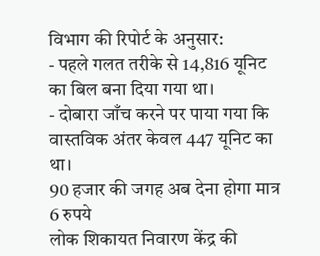विभाग की रिपोर्ट के अनुसार:
- पहले गलत तरीके से 14,816 यूनिट का बिल बना दिया गया था।
- दोबारा जाँच करने पर पाया गया कि वास्तविक अंतर केवल 447 यूनिट का था।
90 हजार की जगह अब देना होगा मात्र 6 रुपये
लोक शिकायत निवारण केंद्र की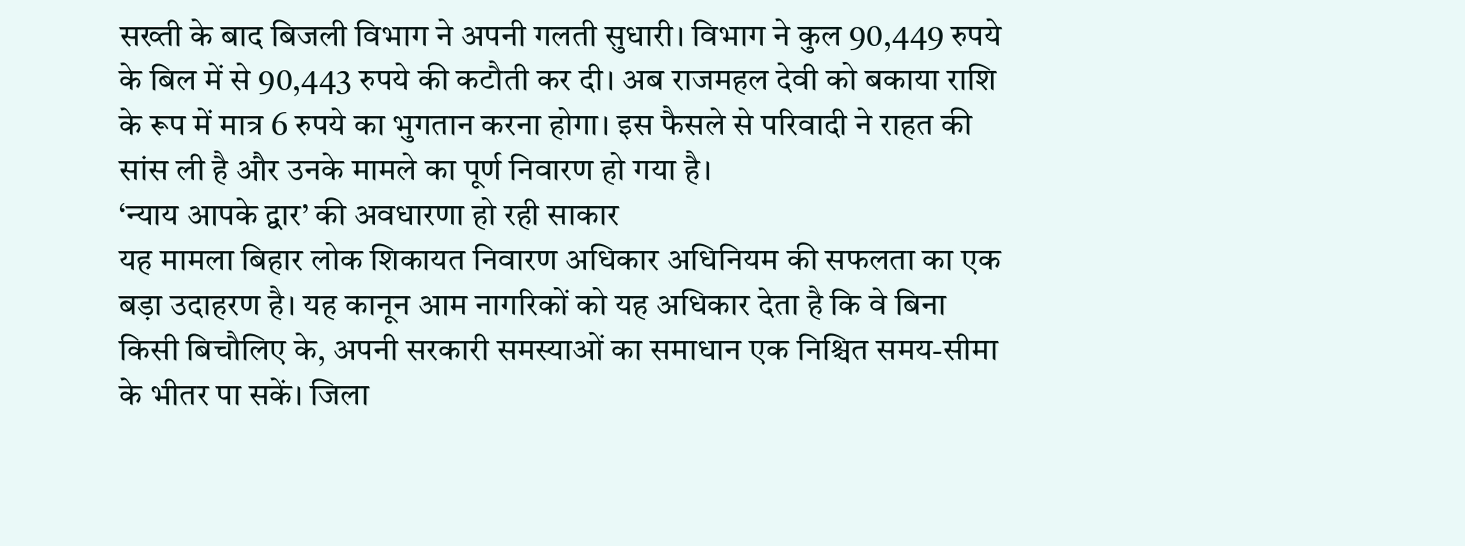सख्ती के बाद बिजली विभाग ने अपनी गलती सुधारी। विभाग ने कुल 90,449 रुपये के बिल में से 90,443 रुपये की कटौती कर दी। अब राजमहल देवी को बकाया राशि के रूप में मात्र 6 रुपये का भुगतान करना होगा। इस फैसले से परिवादी ने राहत की सांस ली है और उनके मामले का पूर्ण निवारण हो गया है।
‘न्याय आपके द्वार’ की अवधारणा हो रही साकार
यह मामला बिहार लोक शिकायत निवारण अधिकार अधिनियम की सफलता का एक बड़ा उदाहरण है। यह कानून आम नागरिकों को यह अधिकार देता है कि वे बिना किसी बिचौलिए के, अपनी सरकारी समस्याओं का समाधान एक निश्चित समय-सीमा के भीतर पा सकें। जिला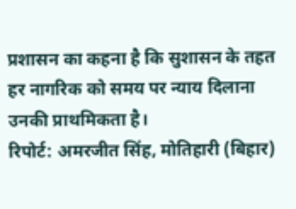प्रशासन का कहना है कि सुशासन के तहत हर नागरिक को समय पर न्याय दिलाना उनकी प्राथमिकता है।
रिपोर्ट: अमरजीत सिंह, मोतिहारी (बिहार)